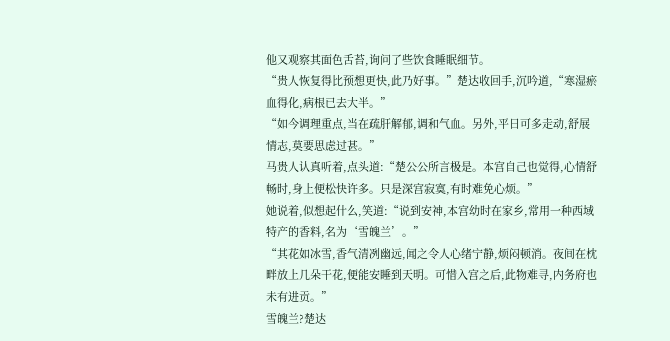他又观察其面色舌苔,询问了些饮食睡眠细节。
“贵人恢复得比预想更快,此乃好事。”楚达收回手,沉吟道,“寒湿瘀血得化,病根已去大半。”
“如今调理重点,当在疏肝解郁,调和气血。另外,平日可多走动,舒展情志,莫要思虑过甚。”
马贵人认真听着,点头道:“楚公公所言极是。本宫自己也觉得,心情舒畅时,身上便松快许多。只是深宫寂寞,有时难免心烦。”
她说着,似想起什么,笑道:“说到安神,本宫幼时在家乡,常用一种西域特产的香料,名为‘雪魄兰’。”
“其花如冰雪,香气清冽幽远,闻之令人心绪宁静,烦闷顿消。夜间在枕畔放上几朵干花,便能安睡到天明。可惜入宫之后,此物难寻,内务府也未有进贡。”
雪魄兰?楚达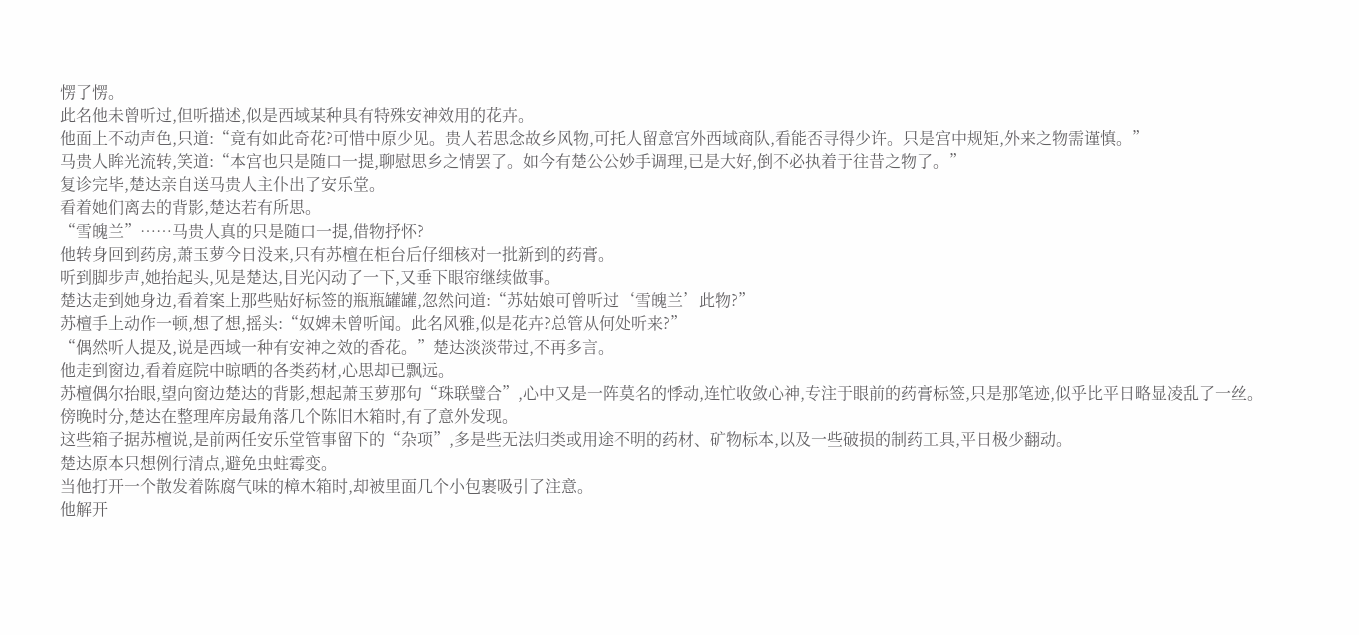愣了愣。
此名他未曾听过,但听描述,似是西域某种具有特殊安神效用的花卉。
他面上不动声色,只道:“竟有如此奇花?可惜中原少见。贵人若思念故乡风物,可托人留意宫外西域商队,看能否寻得少许。只是宫中规矩,外来之物需谨慎。”
马贵人眸光流转,笑道:“本宫也只是随口一提,聊慰思乡之情罢了。如今有楚公公妙手调理,已是大好,倒不必执着于往昔之物了。”
复诊完毕,楚达亲自送马贵人主仆出了安乐堂。
看着她们离去的背影,楚达若有所思。
“雪魄兰”……马贵人真的只是随口一提,借物抒怀?
他转身回到药房,萧玉萝今日没来,只有苏檀在柜台后仔细核对一批新到的药膏。
听到脚步声,她抬起头,见是楚达,目光闪动了一下,又垂下眼帘继续做事。
楚达走到她身边,看着案上那些贴好标签的瓶瓶罐罐,忽然问道:“苏姑娘可曾听过‘雪魄兰’此物?”
苏檀手上动作一顿,想了想,摇头:“奴婢未曾听闻。此名风雅,似是花卉?总管从何处听来?”
“偶然听人提及,说是西域一种有安神之效的香花。”楚达淡淡带过,不再多言。
他走到窗边,看着庭院中晾晒的各类药材,心思却已飘远。
苏檀偶尔抬眼,望向窗边楚达的背影,想起萧玉萝那句“珠联璧合”,心中又是一阵莫名的悸动,连忙收敛心神,专注于眼前的药膏标签,只是那笔迹,似乎比平日略显凌乱了一丝。
傍晚时分,楚达在整理库房最角落几个陈旧木箱时,有了意外发现。
这些箱子据苏檀说,是前两任安乐堂管事留下的“杂项”,多是些无法归类或用途不明的药材、矿物标本,以及一些破损的制药工具,平日极少翻动。
楚达原本只想例行清点,避免虫蛀霉变。
当他打开一个散发着陈腐气味的樟木箱时,却被里面几个小包裹吸引了注意。
他解开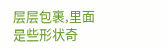层层包裹,里面是些形状奇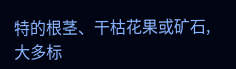特的根茎、干枯花果或矿石,大多标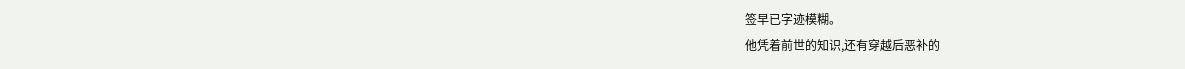签早已字迹模糊。
他凭着前世的知识,还有穿越后恶补的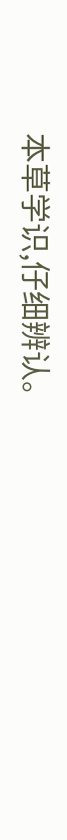本草学识,仔细辨认。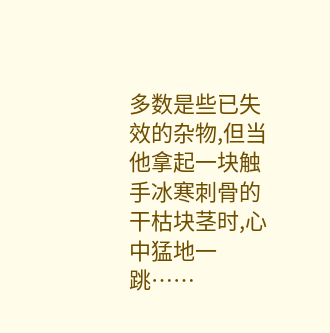多数是些已失效的杂物,但当他拿起一块触手冰寒刺骨的干枯块茎时,心中猛地一跳……